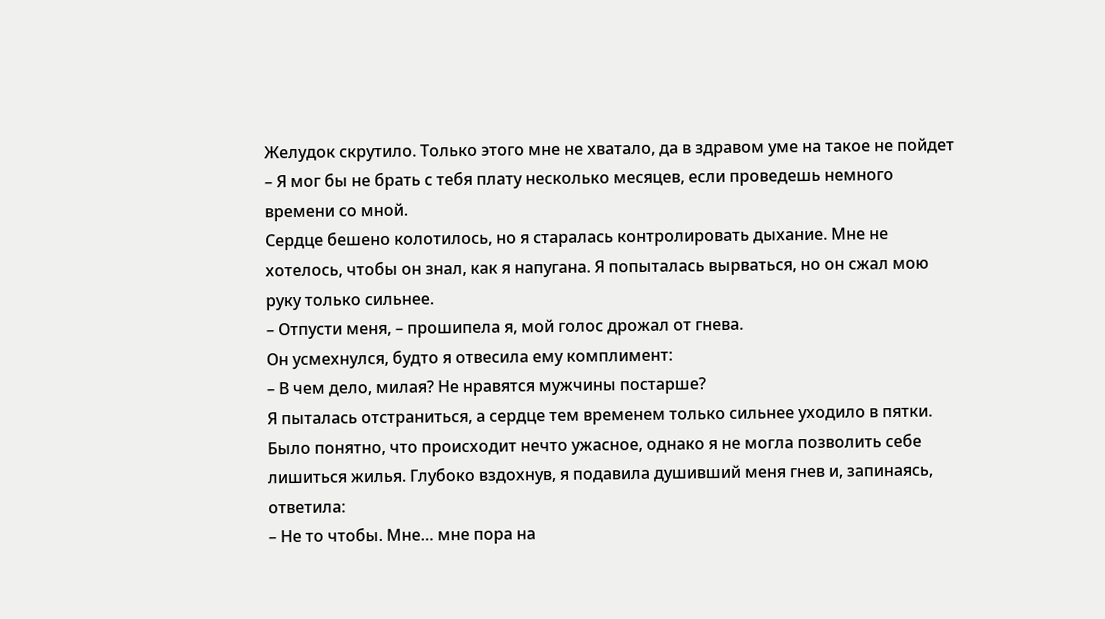Желудок скрутило. Только этого мне не хватало, да в здравом уме на такое не пойдет
– Я мог бы не брать с тебя плату несколько месяцев, если проведешь немного времени со мной.
Сердце бешено колотилось, но я старалась контролировать дыхание. Мне не хотелось, чтобы он знал, как я напугана. Я попыталась вырваться, но он сжал мою руку только сильнее.
– Отпусти меня, – прошипела я, мой голос дрожал от гнева.
Он усмехнулся, будто я отвесила ему комплимент:
– В чем дело, милая? Не нравятся мужчины постарше?
Я пыталась отстраниться, а сердце тем временем только сильнее уходило в пятки. Было понятно, что происходит нечто ужасное, однако я не могла позволить себе лишиться жилья. Глубоко вздохнув, я подавила душивший меня гнев и, запинаясь, ответила:
– Не то чтобы. Мне… мне пора на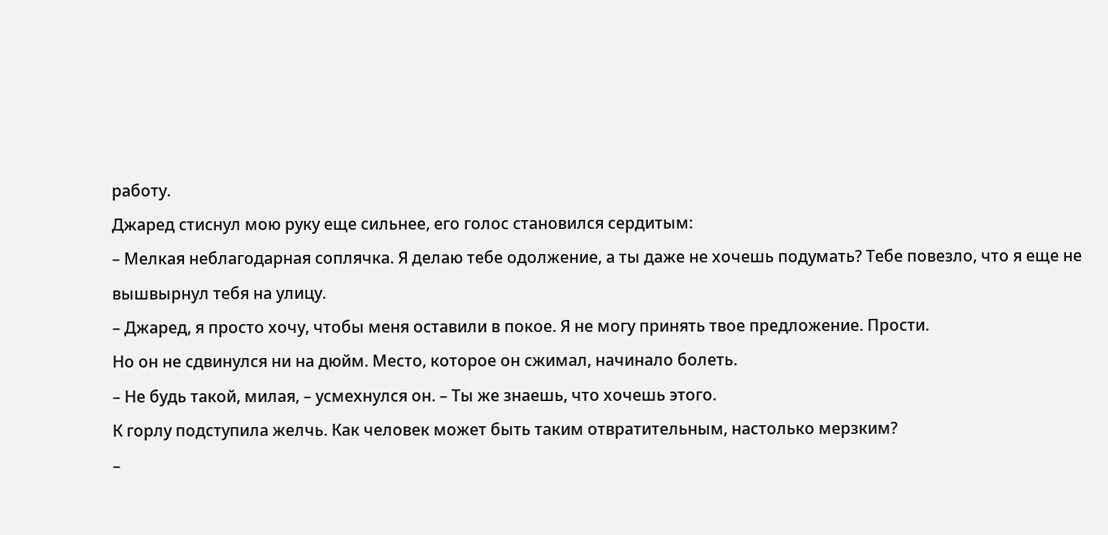работу.
Джаред стиснул мою руку еще сильнее, его голос становился сердитым:
– Мелкая неблагодарная соплячка. Я делаю тебе одолжение, а ты даже не хочешь подумать? Тебе повезло, что я еще не вышвырнул тебя на улицу.
– Джаред, я просто хочу, чтобы меня оставили в покое. Я не могу принять твое предложение. Прости.
Но он не сдвинулся ни на дюйм. Место, которое он сжимал, начинало болеть.
– Не будь такой, милая, – усмехнулся он. – Ты же знаешь, что хочешь этого.
К горлу подступила желчь. Как человек может быть таким отвратительным, настолько мерзким?
–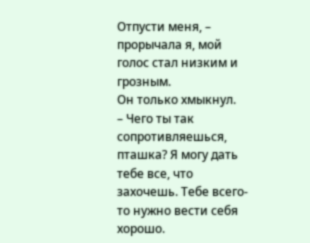Отпусти меня, – прорычала я, мой голос стал низким и грозным.
Он только хмыкнул.
– Чего ты так сопротивляешься, пташка? Я могу дать тебе все, что захочешь. Тебе всего-то нужно вести себя хорошо.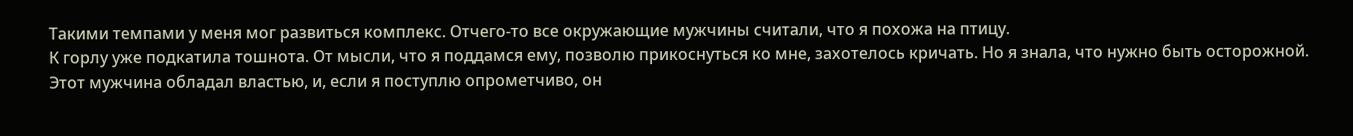Такими темпами у меня мог развиться комплекс. Отчего-то все окружающие мужчины считали, что я похожа на птицу.
К горлу уже подкатила тошнота. От мысли, что я поддамся ему, позволю прикоснуться ко мне, захотелось кричать. Но я знала, что нужно быть осторожной. Этот мужчина обладал властью, и, если я поступлю опрометчиво, он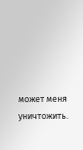может меня уничтожить.